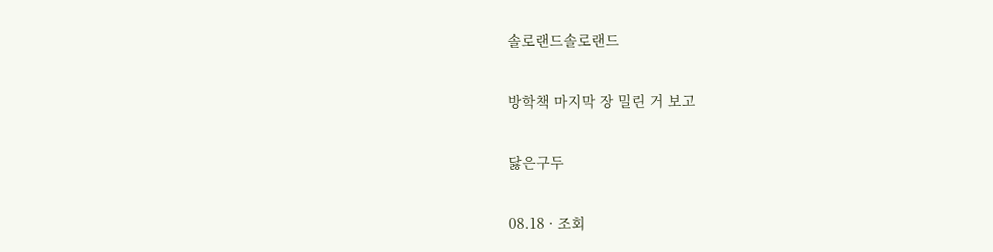솔로랜드솔로랜드

방학책 마지막 장 밀린 거 보고

닳은구두

08.18 · 조회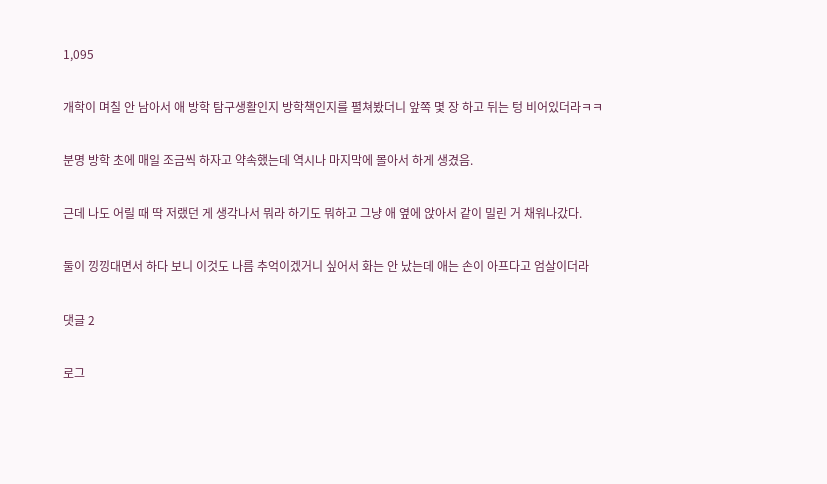1,095

개학이 며칠 안 남아서 애 방학 탐구생활인지 방학책인지를 펼쳐봤더니 앞쪽 몇 장 하고 뒤는 텅 비어있더라ㅋㅋ

분명 방학 초에 매일 조금씩 하자고 약속했는데 역시나 마지막에 몰아서 하게 생겼음.

근데 나도 어릴 때 딱 저랬던 게 생각나서 뭐라 하기도 뭐하고 그냥 애 옆에 앉아서 같이 밀린 거 채워나갔다.

둘이 낑낑대면서 하다 보니 이것도 나름 추억이겠거니 싶어서 화는 안 났는데 애는 손이 아프다고 엄살이더라

댓글 2

로그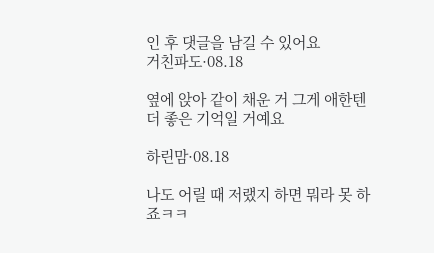인 후 댓글을 남길 수 있어요
거친파도·08.18

옆에 앉아 같이 채운 거 그게 애한텐 더 좋은 기억일 거예요

하린맘·08.18

나도 어릴 때 저랬지 하면 뭐라 못 하죠ㅋㅋ